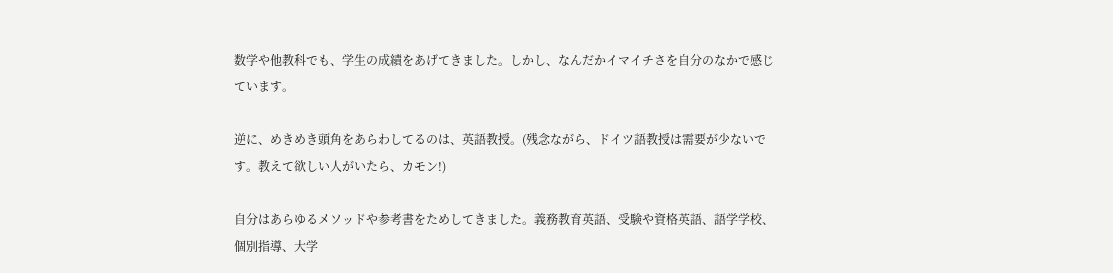数学や他教科でも、学生の成績をあげてきました。しかし、なんだかイマイチさを自分のなかで感じています。

逆に、めきめき頭角をあらわしてるのは、英語教授。(残念ながら、ドイツ語教授は需要が少ないです。教えて欲しい人がいたら、カモン!)

自分はあらゆるメソッドや参考書をためしてきました。義務教育英語、受験や資格英語、語学学校、個別指導、大学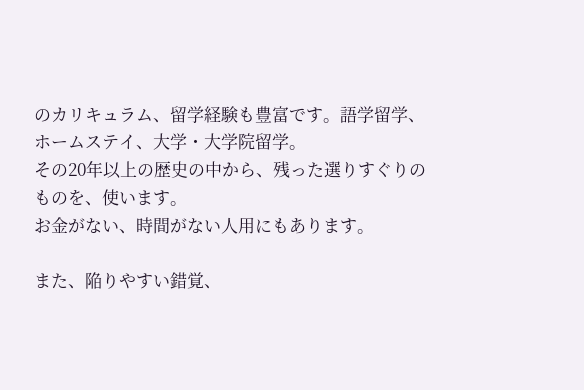のカリキュラム、留学経験も豊富です。語学留学、ホームステイ、大学・大学院留学。
その20年以上の歴史の中から、残った選りすぐりのものを、使います。
お金がない、時間がない人用にもあります。

また、陥りやすい錯覚、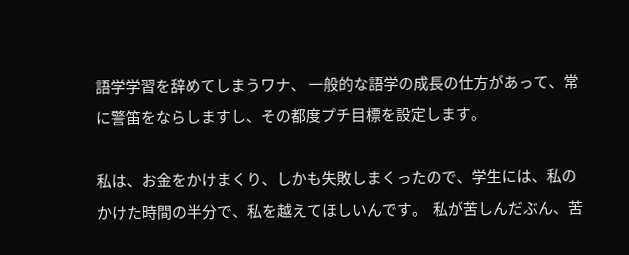語学学習を辞めてしまうワナ、 一般的な語学の成長の仕方があって、常に警笛をならしますし、その都度プチ目標を設定します。

私は、お金をかけまくり、しかも失敗しまくったので、学生には、私のかけた時間の半分で、私を越えてほしいんです。  私が苦しんだぶん、苦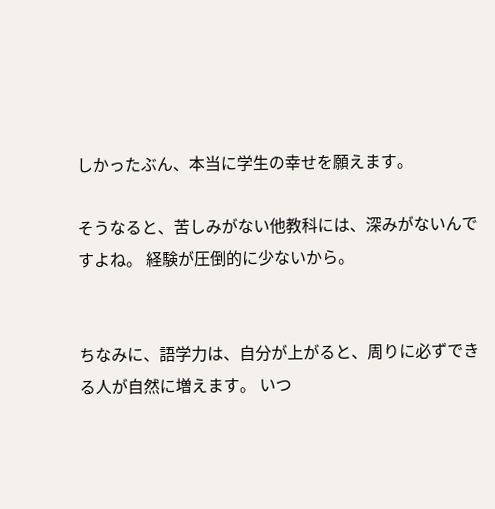しかったぶん、本当に学生の幸せを願えます。

そうなると、苦しみがない他教科には、深みがないんですよね。 経験が圧倒的に少ないから。


ちなみに、語学力は、自分が上がると、周りに必ずできる人が自然に増えます。 いつ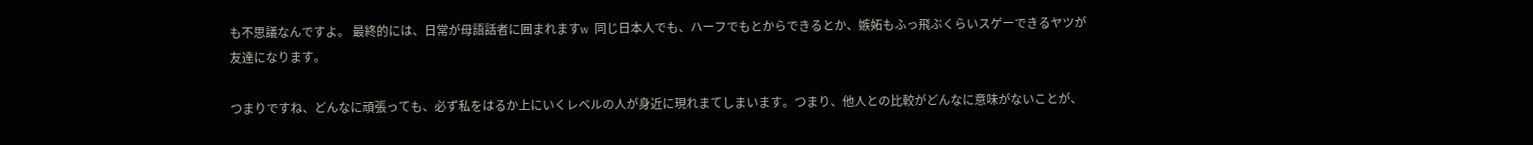も不思議なんですよ。 最終的には、日常が母語話者に囲まれますw  同じ日本人でも、ハーフでもとからできるとか、嫉妬もふっ飛ぶくらいスゲーできるヤツが友達になります。

つまりですね、どんなに頑張っても、必ず私をはるか上にいくレベルの人が身近に現れまてしまいます。つまり、他人との比較がどんなに意味がないことが、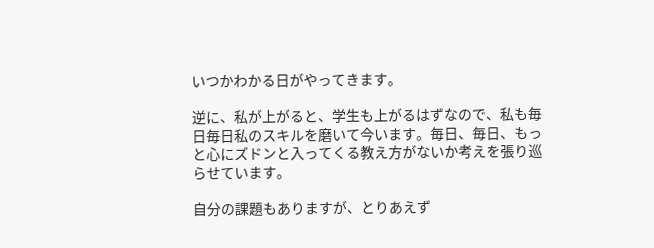いつかわかる日がやってきます。

逆に、私が上がると、学生も上がるはずなので、私も毎日毎日私のスキルを磨いて今います。毎日、毎日、もっと心にズドンと入ってくる教え方がないか考えを張り巡らせています。

自分の課題もありますが、とりあえず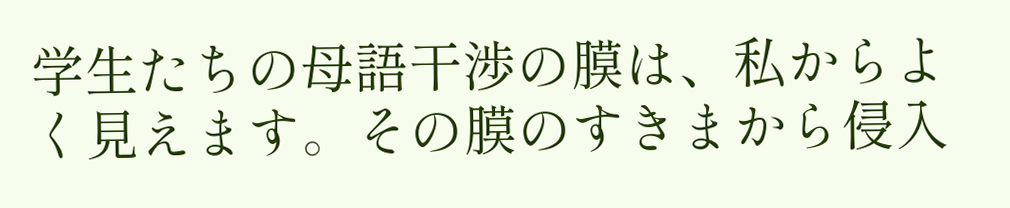学生たちの母語干渉の膜は、私からよく見えます。その膜のすきまから侵入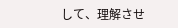して、理解させ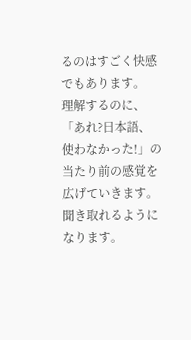るのはすごく快感でもあります。
理解するのに、「あれ?日本語、使わなかった!」の当たり前の感覚を広げていきます。
聞き取れるようになります。